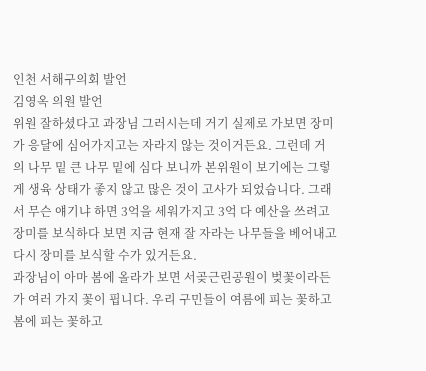인천 서해구의회 발언
김영옥 의원 발언
위원 잘하셨다고 과장님 그러시는데 거기 실제로 가보면 장미가 응달에 심어가지고는 자라지 않는 것이거든요. 그런데 거의 나무 밑 큰 나무 밑에 심다 보니까 본위원이 보기에는 그렇게 생육 상태가 좋지 않고 많은 것이 고사가 되었습니다. 그래서 무슨 얘기냐 하면 3억을 세워가지고 3억 다 예산을 쓰려고 장미를 보식하다 보면 지금 현재 잘 자라는 나무들을 베어내고 다시 장미를 보식할 수가 있거든요.
과장님이 아마 봄에 올라가 보면 서곶근린공원이 벚꽃이라든가 여러 가지 꽃이 핍니다. 우리 구민들이 여름에 피는 꽃하고 봄에 피는 꽃하고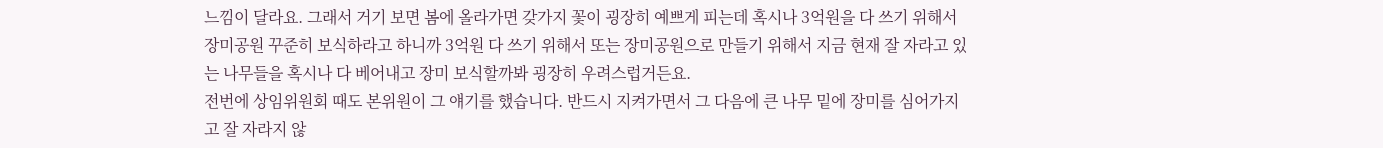느낌이 달라요. 그래서 거기 보면 봄에 올라가면 갖가지 꽃이 굉장히 예쁘게 피는데 혹시나 3억원을 다 쓰기 위해서 장미공원 꾸준히 보식하라고 하니까 3억원 다 쓰기 위해서 또는 장미공원으로 만들기 위해서 지금 현재 잘 자라고 있는 나무들을 혹시나 다 베어내고 장미 보식할까봐 굉장히 우려스럽거든요.
전번에 상임위원회 때도 본위원이 그 얘기를 했습니다. 반드시 지켜가면서 그 다음에 큰 나무 밑에 장미를 심어가지고 잘 자라지 않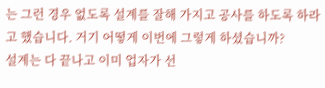는 그런 경우 없도록 설계를 잘해 가지고 공사를 하도록 하라고 했습니다. 거기 어떻게 이번에 그렇게 하셨습니까?
설계는 다 끝나고 이미 업자가 선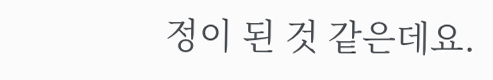정이 된 것 같은데요.